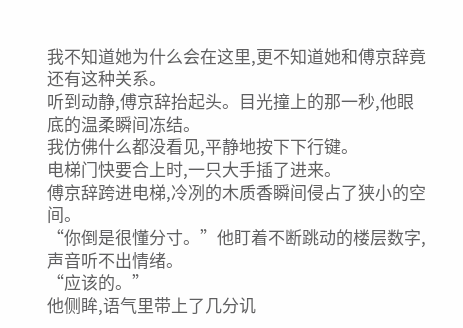我不知道她为什么会在这里,更不知道她和傅京辞竟还有这种关系。
听到动静,傅京辞抬起头。目光撞上的那一秒,他眼底的温柔瞬间冻结。
我仿佛什么都没看见,平静地按下下行键。
电梯门快要合上时,一只大手插了进来。
傅京辞跨进电梯,冷冽的木质香瞬间侵占了狭小的空间。
“你倒是很懂分寸。”他盯着不断跳动的楼层数字,声音听不出情绪。
“应该的。”
他侧眸,语气里带上了几分讥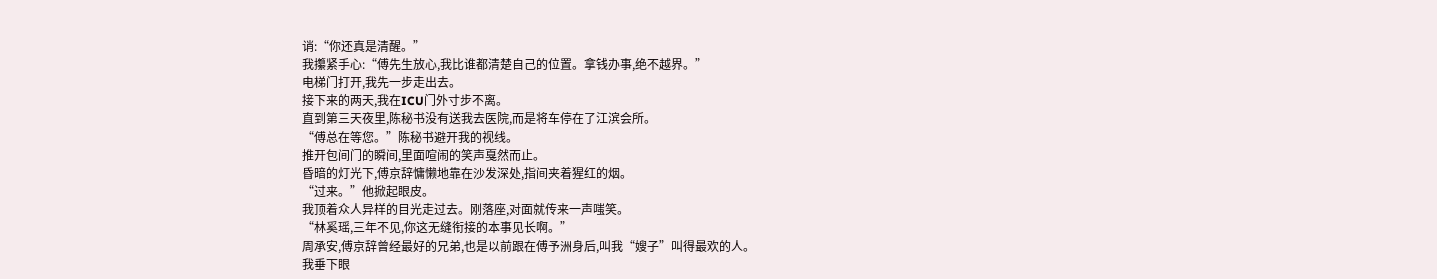诮:“你还真是清醒。”
我攥紧手心:“傅先生放心,我比谁都清楚自己的位置。拿钱办事,绝不越界。”
电梯门打开,我先一步走出去。
接下来的两天,我在ICU门外寸步不离。
直到第三天夜里,陈秘书没有送我去医院,而是将车停在了江滨会所。
“傅总在等您。”陈秘书避开我的视线。
推开包间门的瞬间,里面喧闹的笑声戛然而止。
昏暗的灯光下,傅京辞慵懒地靠在沙发深处,指间夹着猩红的烟。
“过来。”他掀起眼皮。
我顶着众人异样的目光走过去。刚落座,对面就传来一声嗤笑。
“林奚瑶,三年不见,你这无缝衔接的本事见长啊。”
周承安,傅京辞曾经最好的兄弟,也是以前跟在傅予洲身后,叫我“嫂子”叫得最欢的人。
我垂下眼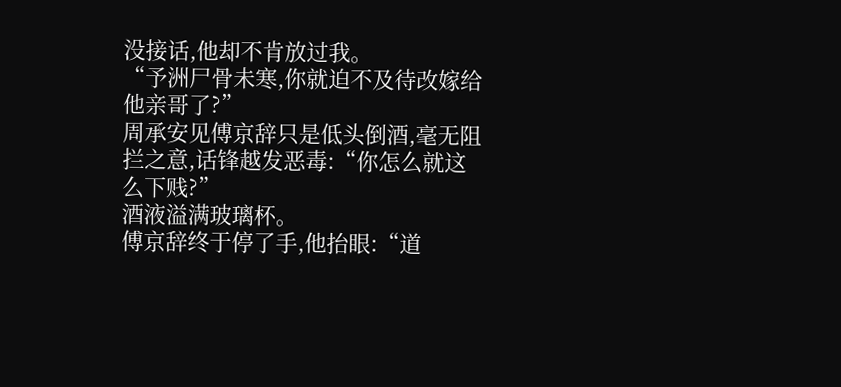没接话,他却不肯放过我。
“予洲尸骨未寒,你就迫不及待改嫁给他亲哥了?”
周承安见傅京辞只是低头倒酒,毫无阻拦之意,话锋越发恶毒:“你怎么就这么下贱?”
酒液溢满玻璃杯。
傅京辞终于停了手,他抬眼:“道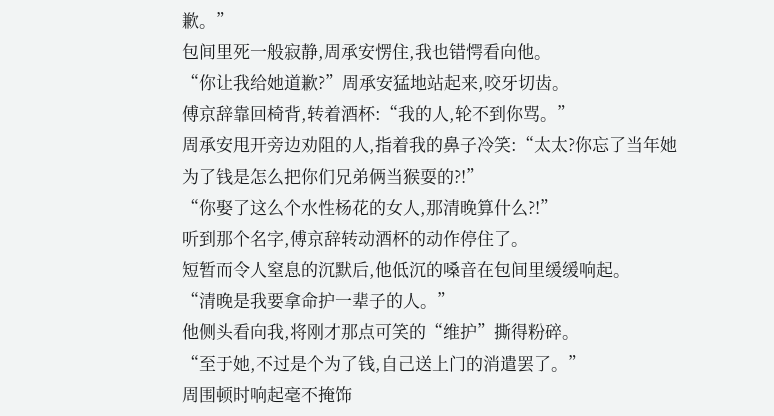歉。”
包间里死一般寂静,周承安愣住,我也错愕看向他。
“你让我给她道歉?”周承安猛地站起来,咬牙切齿。
傅京辞靠回椅背,转着酒杯:“我的人,轮不到你骂。”
周承安甩开旁边劝阻的人,指着我的鼻子冷笑:“太太?你忘了当年她为了钱是怎么把你们兄弟俩当猴耍的?!”
“你娶了这么个水性杨花的女人,那清晚算什么?!”
听到那个名字,傅京辞转动酒杯的动作停住了。
短暂而令人窒息的沉默后,他低沉的嗓音在包间里缓缓响起。
“清晚是我要拿命护一辈子的人。”
他侧头看向我,将刚才那点可笑的“维护”撕得粉碎。
“至于她,不过是个为了钱,自己送上门的消遣罢了。”
周围顿时响起毫不掩饰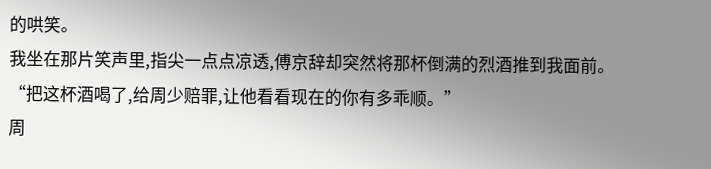的哄笑。
我坐在那片笑声里,指尖一点点凉透,傅京辞却突然将那杯倒满的烈酒推到我面前。
“把这杯酒喝了,给周少赔罪,让他看看现在的你有多乖顺。”
周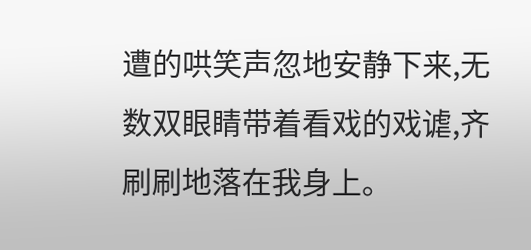遭的哄笑声忽地安静下来,无数双眼睛带着看戏的戏谑,齐刷刷地落在我身上。